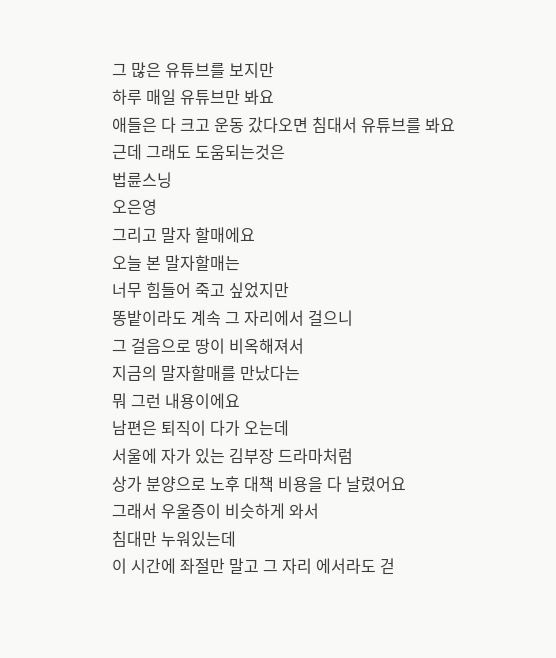그 많은 유튜브를 보지만
하루 매일 유튜브만 봐요
애들은 다 크고 운동 갔다오면 침대서 유튜브를 봐요
근데 그래도 도움되는것은
법륜스닝
오은영
그리고 말자 할매에요
오늘 본 말자할매는
너무 힘들어 죽고 싶었지만
똥밭이라도 계속 그 자리에서 걸으니
그 걸음으로 땅이 비옥해져서
지금의 말자할매를 만났다는
뭐 그런 내용이에요
남편은 퇴직이 다가 오는데
서울에 자가 있는 김부장 드라마처럼
상가 분양으로 노후 대책 비용을 다 날렸어요
그래서 우울증이 비슷하게 와서
침대만 누워있는데
이 시간에 좌절만 말고 그 자리 에서라도 걷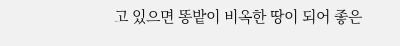고 있으면 똥밭이 비옥한 땅이 되어 좋은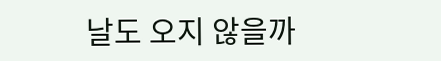날도 오지 않을까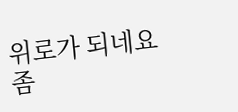위로가 되네요
좀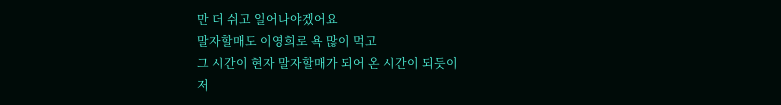만 더 쉬고 일어나야겠어요
말자할매도 이영희로 욕 많이 먹고
그 시간이 현자 말자할매가 되어 온 시간이 되듯이
저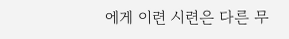에게 이련 시련은 다른 무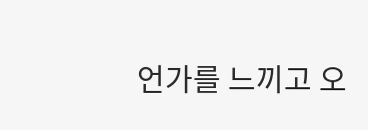언가를 느끼고 오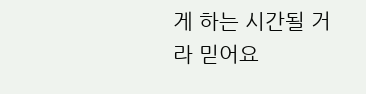게 하는 시간될 거라 믿어요